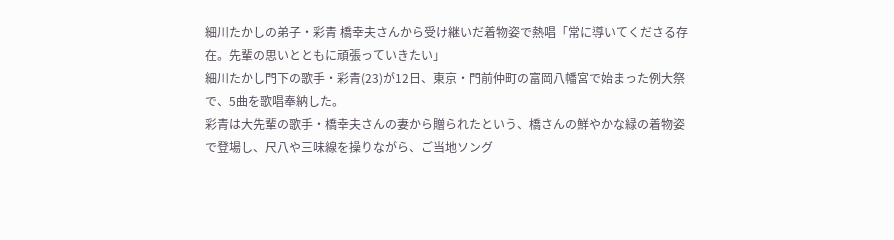細川たかしの弟子・彩青 橋幸夫さんから受け継いだ着物姿で熱唱「常に導いてくださる存在。先輩の思いとともに頑張っていきたい」
細川たかし門下の歌手・彩青(23)が12日、東京・門前仲町の富岡八幡宮で始まった例大祭で、5曲を歌唱奉納した。
彩青は大先輩の歌手・橋幸夫さんの妻から贈られたという、橋さんの鮮やかな緑の着物姿で登場し、尺八や三味線を操りながら、ご当地ソング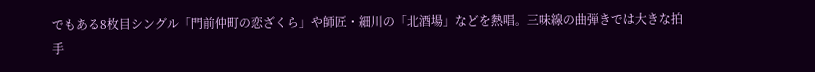でもある8枚目シングル「門前仲町の恋ざくら」や師匠・細川の「北酒場」などを熱唱。三味線の曲弾きでは大きな拍手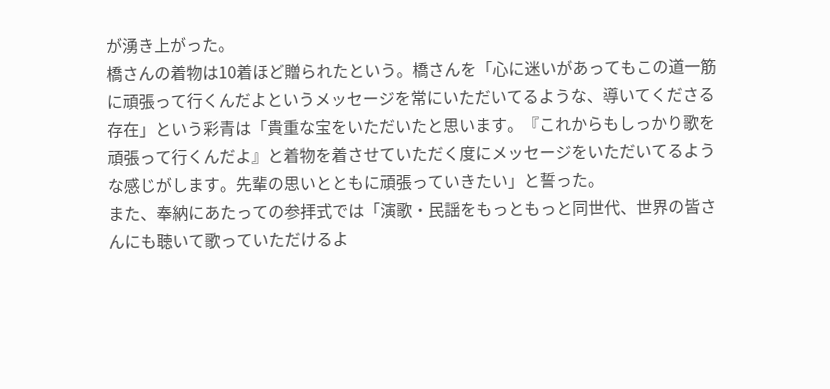が湧き上がった。
橋さんの着物は10着ほど贈られたという。橋さんを「心に迷いがあってもこの道一筋に頑張って行くんだよというメッセージを常にいただいてるような、導いてくださる存在」という彩青は「貴重な宝をいただいたと思います。『これからもしっかり歌を頑張って行くんだよ』と着物を着させていただく度にメッセージをいただいてるような感じがします。先輩の思いとともに頑張っていきたい」と誓った。
また、奉納にあたっての参拝式では「演歌・民謡をもっともっと同世代、世界の皆さんにも聴いて歌っていただけるよ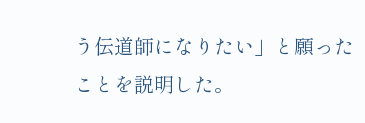う伝道師になりたい」と願ったことを説明した。